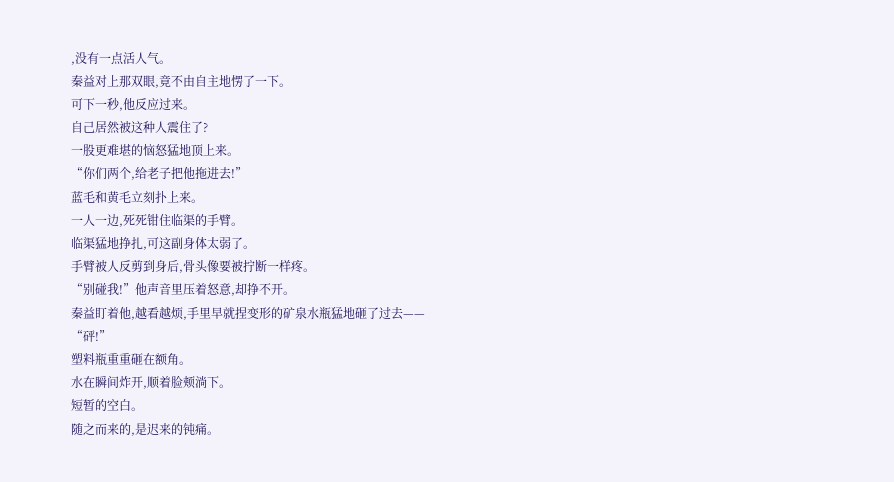,没有一点活人气。
秦益对上那双眼,竟不由自主地愣了一下。
可下一秒,他反应过来。
自己居然被这种人震住了?
一股更难堪的恼怒猛地顶上来。
“你们两个,给老子把他拖进去!”
蓝毛和黄毛立刻扑上来。
一人一边,死死钳住临渠的手臂。
临渠猛地挣扎,可这副身体太弱了。
手臂被人反剪到身后,骨头像要被拧断一样疼。
“别碰我!”他声音里压着怒意,却挣不开。
秦益盯着他,越看越烦,手里早就捏变形的矿泉水瓶猛地砸了过去——
“砰!”
塑料瓶重重砸在额角。
水在瞬间炸开,顺着脸颊淌下。
短暂的空白。
随之而来的,是迟来的钝痛。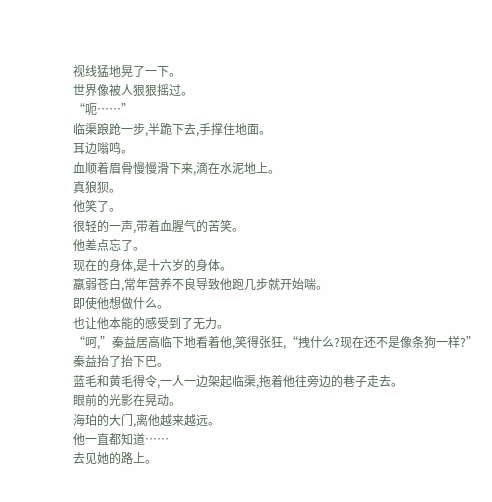视线猛地晃了一下。
世界像被人狠狠摇过。
“呃……”
临渠踉跄一步,半跪下去,手撑住地面。
耳边嗡鸣。
血顺着眉骨慢慢滑下来,滴在水泥地上。
真狼狈。
他笑了。
很轻的一声,带着血腥气的苦笑。
他差点忘了。
现在的身体,是十六岁的身体。
羸弱苍白,常年营养不良导致他跑几步就开始喘。
即使他想做什么。
也让他本能的感受到了无力。
“呵,”秦益居高临下地看着他,笑得张狂,“拽什么?现在还不是像条狗一样?”
秦益抬了抬下巴。
蓝毛和黄毛得令,一人一边架起临渠,拖着他往旁边的巷子走去。
眼前的光影在晃动。
海珀的大门,离他越来越远。
他一直都知道……
去见她的路上。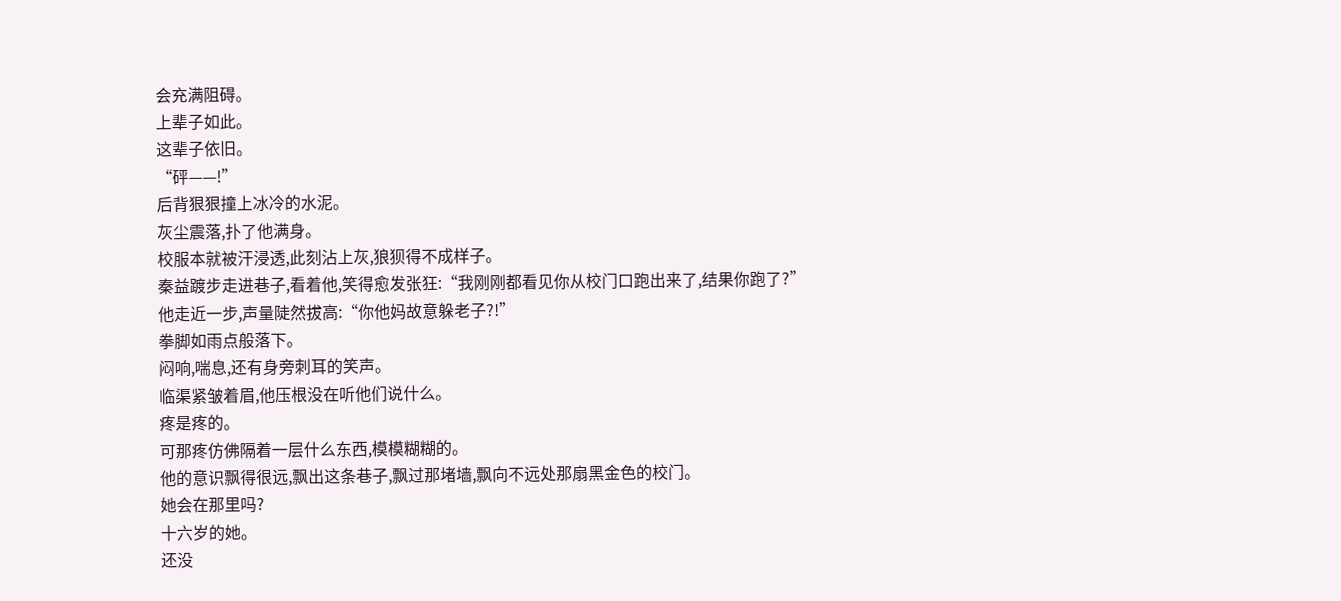会充满阻碍。
上辈子如此。
这辈子依旧。
“砰——!”
后背狠狠撞上冰冷的水泥。
灰尘震落,扑了他满身。
校服本就被汗浸透,此刻沾上灰,狼狈得不成样子。
秦益踱步走进巷子,看着他,笑得愈发张狂:“我刚刚都看见你从校门口跑出来了,结果你跑了?”
他走近一步,声量陡然拔高:“你他妈故意躲老子?!”
拳脚如雨点般落下。
闷响,喘息,还有身旁刺耳的笑声。
临渠紧皱着眉,他压根没在听他们说什么。
疼是疼的。
可那疼仿佛隔着一层什么东西,模模糊糊的。
他的意识飘得很远,飘出这条巷子,飘过那堵墙,飘向不远处那扇黑金色的校门。
她会在那里吗?
十六岁的她。
还没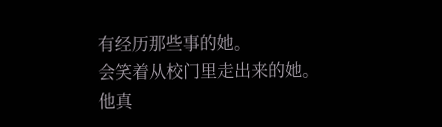有经历那些事的她。
会笑着从校门里走出来的她。
他真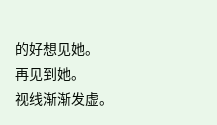的好想见她。
再见到她。
视线渐渐发虚。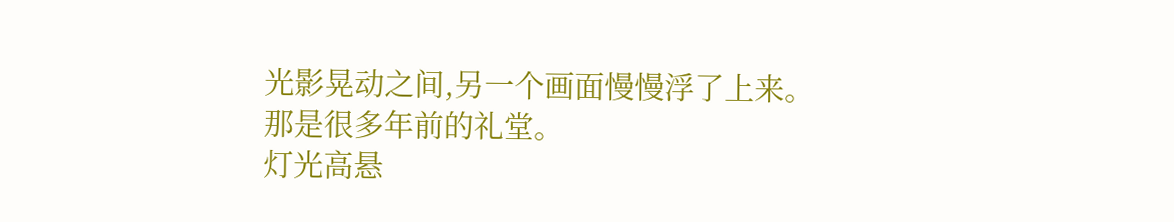光影晃动之间,另一个画面慢慢浮了上来。
那是很多年前的礼堂。
灯光高悬